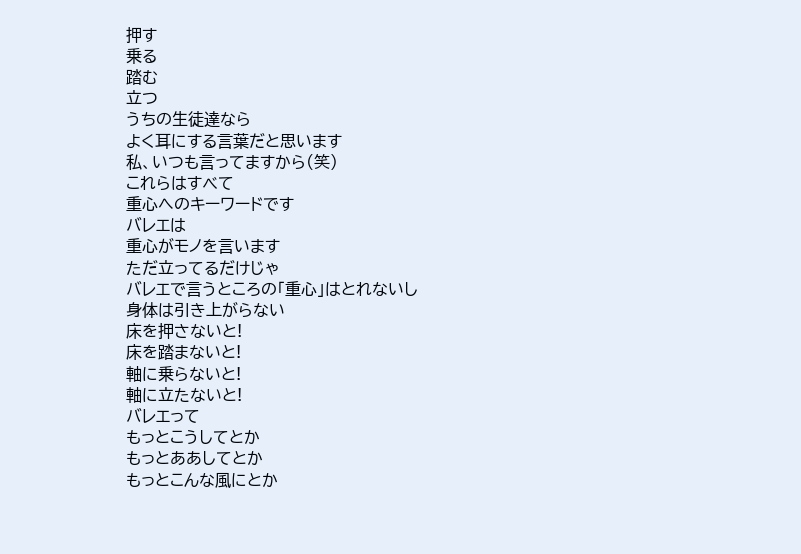押す
乗る
踏む
立つ
うちの生徒達なら
よく耳にする言葉だと思います
私、いつも言ってますから(笑)
これらはすべて
重心へのキーワードです
バレエは
重心がモノを言います
ただ立ってるだけじゃ
バレエで言うところの「重心」はとれないし
身体は引き上がらない
床を押さないと!
床を踏まないと!
軸に乗らないと!
軸に立たないと!
バレエって
もっとこうしてとか
もっとああしてとか
もっとこんな風にとか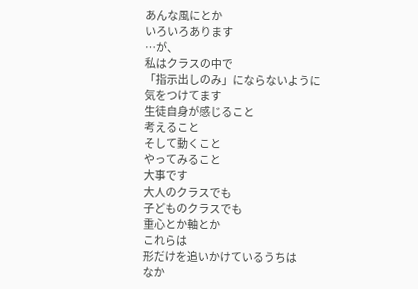あんな風にとか
いろいろあります
…が、
私はクラスの中で
「指示出しのみ」にならないように
気をつけてます
生徒自身が感じること
考えること
そして動くこと
やってみること
大事です
大人のクラスでも
子どものクラスでも
重心とか軸とか
これらは
形だけを追いかけているうちは
なか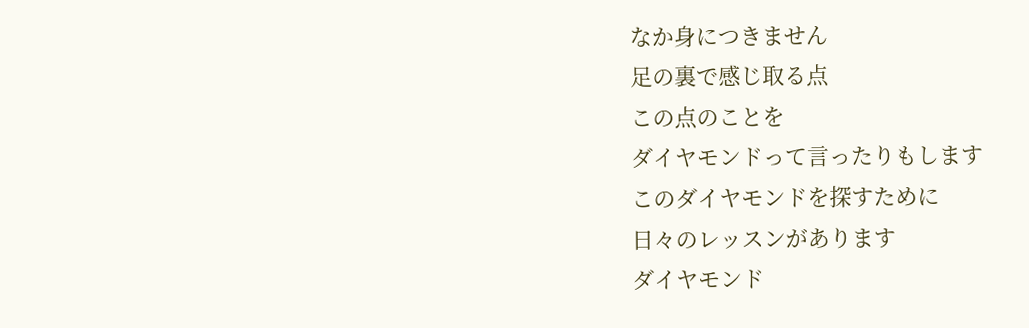なか身につきません
足の裏で感じ取る点
この点のことを
ダイヤモンドって言ったりもします
このダイヤモンドを探すために
日々のレッスンがあります
ダイヤモンド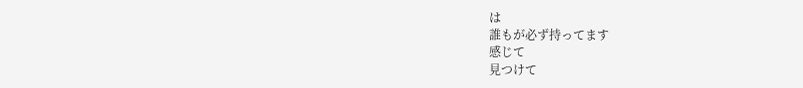は
誰もが必ず持ってます
感じて
見つけて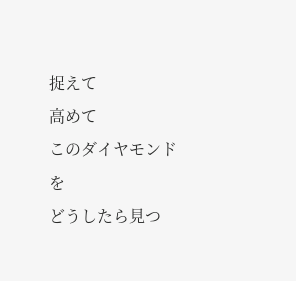捉えて
高めて
このダイヤモンドを
どうしたら見つ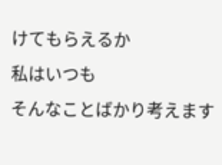けてもらえるか
私はいつも
そんなことばかり考えます